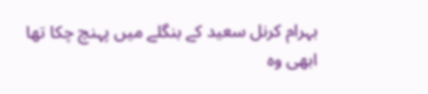بہرام کرنل سعید کے بنگلے میں پہنچ چکا تھا ابھی وہ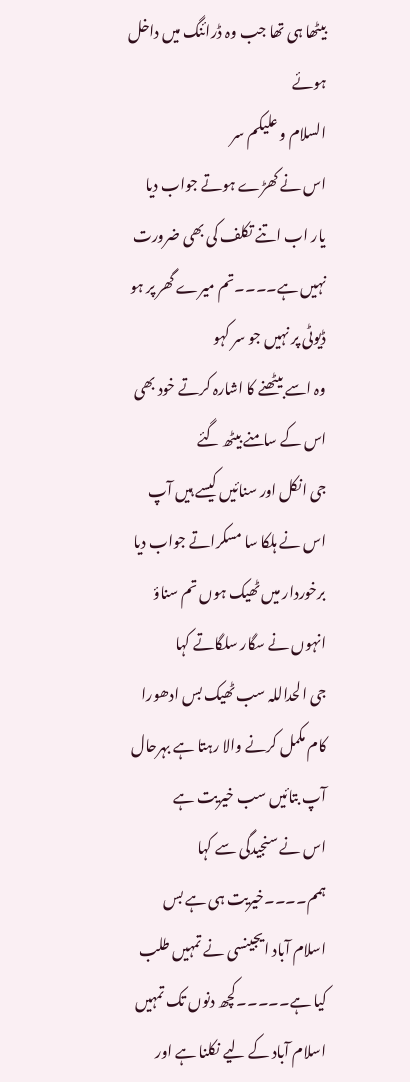بیٹھا ہی تھا جب وہ ڈرائنگ میں داخل ہوئے
السلام و علیکم سر
اس نے کھڑے ہوتے جواب دیا
یار اب اتنے تکلف کی بھی ضرورت نہیں ہے۔۔۔۔تم میرے گھر پر ہو ڈیوٹی پر نہیں جو سر کہو
وہ اسے بیٹھنے کا اشارہ کرتے خود بھی اس کے سامنے بیٹھ گئے
جی انکل اور سنائیں کیسے ہیں آپ
اس نے ہلکا سا مسکراتے جواب دیا
برخوردار میں ٹھیک ہوں تم سناؤ
انہوں نے سگار سلگاتے کہا
جی الحداللہ سب ٹھیک بس ادھورا کام مکمل کرنے والا رہتا ہے بہرحال آپ بتائیں سب خیریت ہے
اس نے سنجیدگی سے کہا
ہمم۔۔۔۔خیریت ہی ہے بس اسلام آباد ایجینسی نے تمہیں طلب کیا ہے۔۔۔۔۔کچھ دنوں تک تمہیں اسلام آباد کے لیے نکلنا ہے اور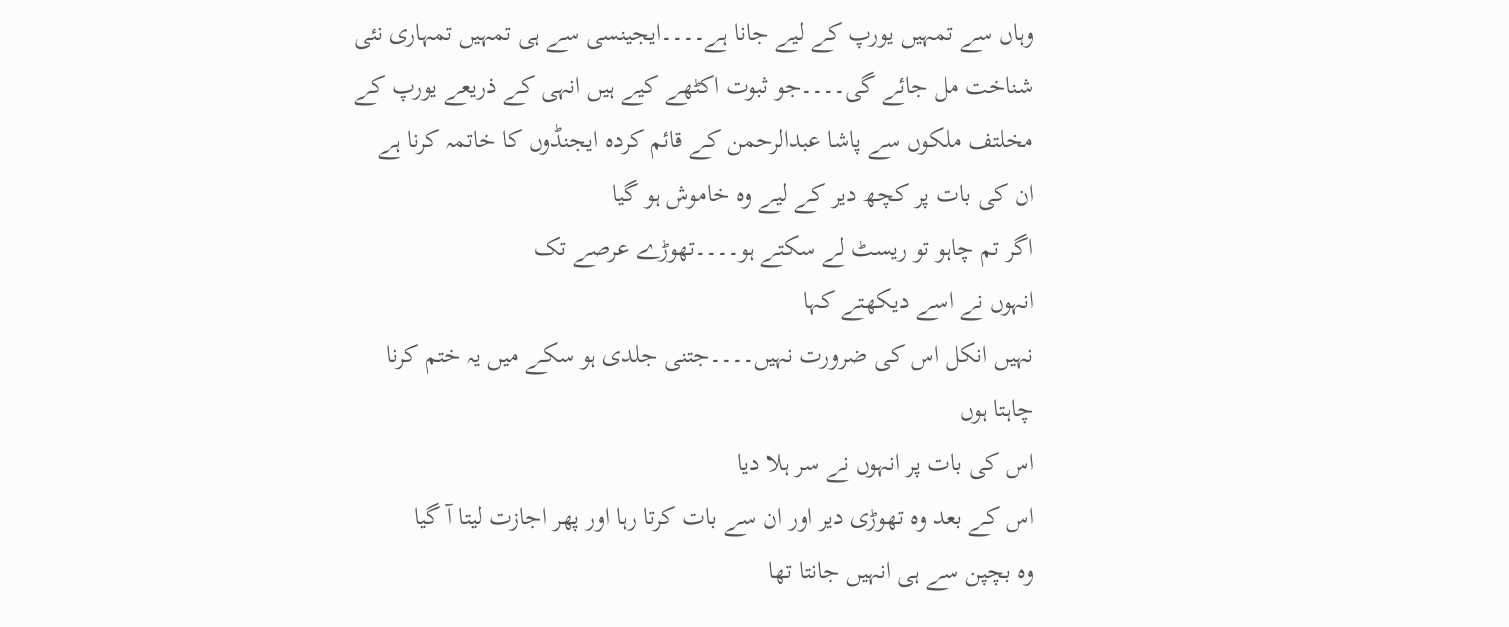وہاں سے تمہیں یورپ کے لیے جانا ہے۔۔۔۔ایجینسی سے ہی تمہیں تمہاری نئی شناخت مل جائے گی۔۔۔۔جو ثبوت اکٹھے کیے ہیں انہی کے ذریعے یورپ کے مخلتف ملکوں سے پاشا عبدالرحمن کے قائم کردہ ایجنڈوں کا خاتمہ کرنا ہے
ان کی بات پر کچھ دیر کے لیے وہ خاموش ہو گیا
اگر تم چاہو تو ریسٹ لے سکتے ہو۔۔۔۔تھوڑے عرصے تک
انہوں نے اسے دیکھتے کہا
نہیں انکل اس کی ضرورت نہیں۔۔۔۔جتنی جلدی ہو سکے میں یہ ختم کرنا چاہتا ہوں
اس کی بات پر انہوں نے سر ہلا دیا
اس کے بعد وہ تھوڑی دیر اور ان سے بات کرتا رہا اور پھر اجازت لیتا آ گیا
وہ بچپن سے ہی انہیں جانتا تھا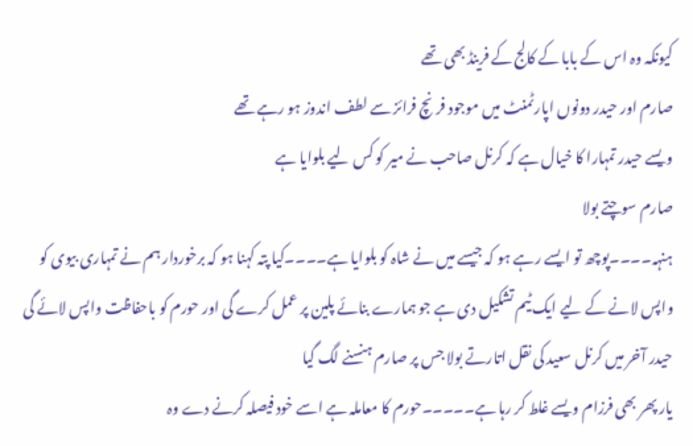کیونکہ وہ اس کے بابا کے کالج کے فرینڈ بھی تھے
صارم اور حیدر دونوں اپارٹمنٹ میں موجود فرنچ فرائز سے لطف اندوز ہو رہے تھے
ویسے حیدر تمہارا کا خیال ہے کہ کرنل صاحب نے میر کو کس لیے بلوایا ہے
صارم سوچتے بولا
ہنہہ۔۔۔۔پوچھ تو ایسے رہے ہو کہ جیسے میں نے شاہ کو بلوایا ہے۔۔۔۔کیا پتہ کہنا ہو کہ برخوردار ہم نے تمہاری بیوی کو واپس لانے کے لیے ایک ٹیم تشکیل دی ہے جو ہمارے بنائے پلین پر عمل کرے گی اور حورم کو باحفاظت واپس لائے گی
حیدر آخر میں کرنل سعید کی نقل اتارتے بولا جس پر صارم ہنسنے لگ گیا
یار پھر بھی فرزام ویسے غلط کر رہا ہے۔۔۔۔۔حورم کا معاملہ ہے اسے خود فیصلہ کرنے دے وہ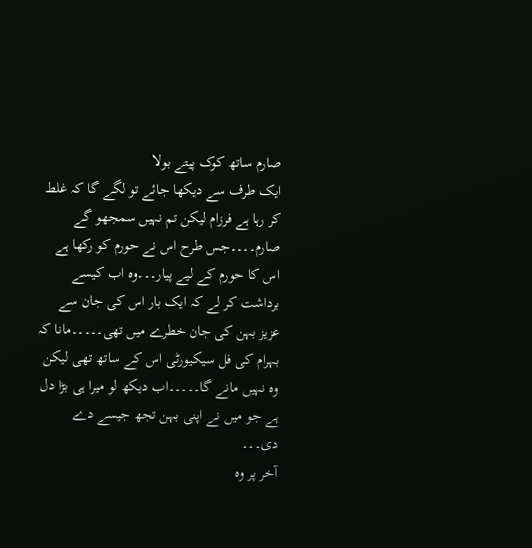صارم ساتھ کوک پیتے بولا
ایک طرف سے دیکھا جائے تو لگے گا کہ غلط کر رہا ہے فرزام لیکن تم نہیں سمجھو گے صارم۔۔۔۔جس طرح اس نے حورم کو رکھا ہے اس کا حورم کے لیے پیار۔۔۔وہ اب کیسے برداشت کر لے کہ ایک بار اس کی جان سے عزیز بہن کی جان خطرے میں تھی۔۔۔۔۔مانا کہ بہرام کی فل سیکیورٹی اس کے ساتھ تھی لیکن وہ نہیں مانے گا۔۔۔۔۔اب دیکھ لو میرا ہی بڑا دل ہے جو میں نے اپنی بہن تجھ جیسے دے دی۔۔۔
آخر پر وہ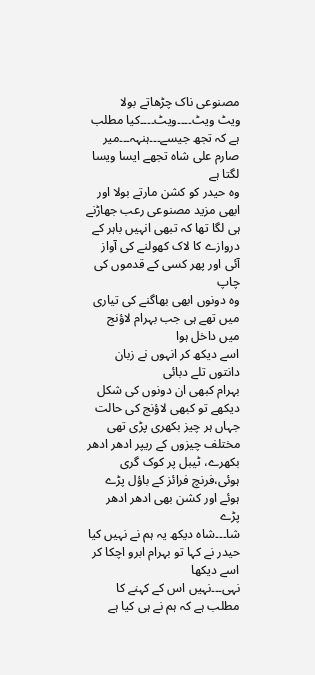مصنوعی ناک چڑھاتے بولا
ویٹ ویٹ۔۔۔۔ویٹ۔۔۔۔کیا مطلب ہے کہ تجھ جیسے۔۔۔ہنہہ۔۔۔میر صارم علی شاہ تجھے ایسا ویسا لگتا ہے
وہ حیدر کو کشن مارتے بولا اور ابھی مزید مصنوعی رعب جھاڑنے ہی لگا تھا کہ تبھی انہیں باہر کے دروازے کا لاک کھولنے کی آواز آئی اور پھر کسی کے قدموں کی چاپ
وہ دونوں ابھی بھاگنے کی تیاری میں تھے ہی جب بہرام لاؤنج میں داخل ہوا
اسے دیکھ کر انہوں نے زبان دانتوں تلے دبائی
بہرام کبھی ان دونوں کی شکل دیکھے تو کبھی لاؤنج کی حالت جہاں ہر چیز بکھری پڑی تھی مختلف چیزوں کے ریپر ادھر ادھر بکھرے، ٹیبل پر کوک گری ہوئی،فرنچ فرائز کے باؤل پڑے ہوئے اور کشن بھی ادھر ادھر پڑے
شا۔۔۔شاہ دیکھ یہ ہم نے نہیں کیا
حیدر نے کہا تو بہرام ابرو اچکا کر اسے دیکھا
نہی۔۔۔نہیں اس کے کہنے کا مطلب ہے کہ ہم نے ہی کیا ہے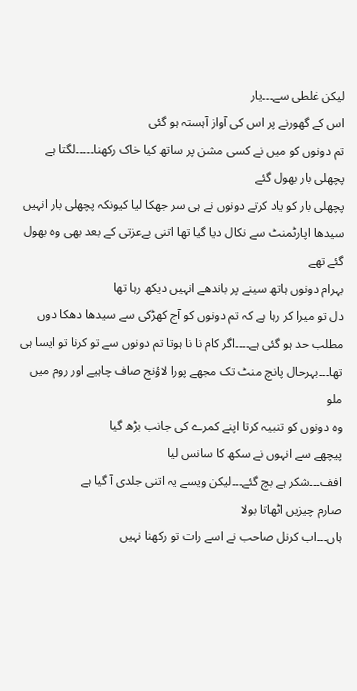لیکن غلطی سے۔۔۔یار
اس کے گھورنے پر اس کی آواز آہستہ ہو گئی
تم دونوں کو میں نے کسی مشن پر ساتھ کیا خاک رکھنا۔۔۔۔۔لگتا ہے پچھلی بار بھول گئے
پچھلی بار کو یاد کرتے دونوں نے ہی سر جھکا لیا کیونکہ پچھلی بار انہیں سیدھا اپارٹمنٹ سے نکال دیا گیا تھا اتنی بےعزتی کے بعد بھی وہ بھول گئے تھے
بہرام دونوں ہاتھ سینے پر باندھے انہیں دیکھ رہا تھا
دل تو میرا کر رہا ہے کہ تم دونوں کو آج کھڑکی سے سیدھا دھکا دوں مطلب حد ہو گئی ہے۔۔۔۔اگر کام نا نا ہوتا تم دونوں سے تو کرنا تو ایسا ہی تھا۔۔۔بہرحال پانچ منٹ تک مجھے پورا لاؤنج صاف چاہیے اور روم میں ملو
وہ دونوں کو تنبیہ کرتا اپنے کمرے کی جانب بڑھ گیا
پیچھے سے انہوں نے سکھ کا سانس لیا
افف۔۔۔شکر ہے بچ گئے۔۔۔لیکن ویسے یہ اتنی جلدی آ گیا ہے
صارم چیزیں اٹھاتا بولا
ہاں۔۔۔اب کرنل صاحب نے اسے رات تو رکھنا نہیں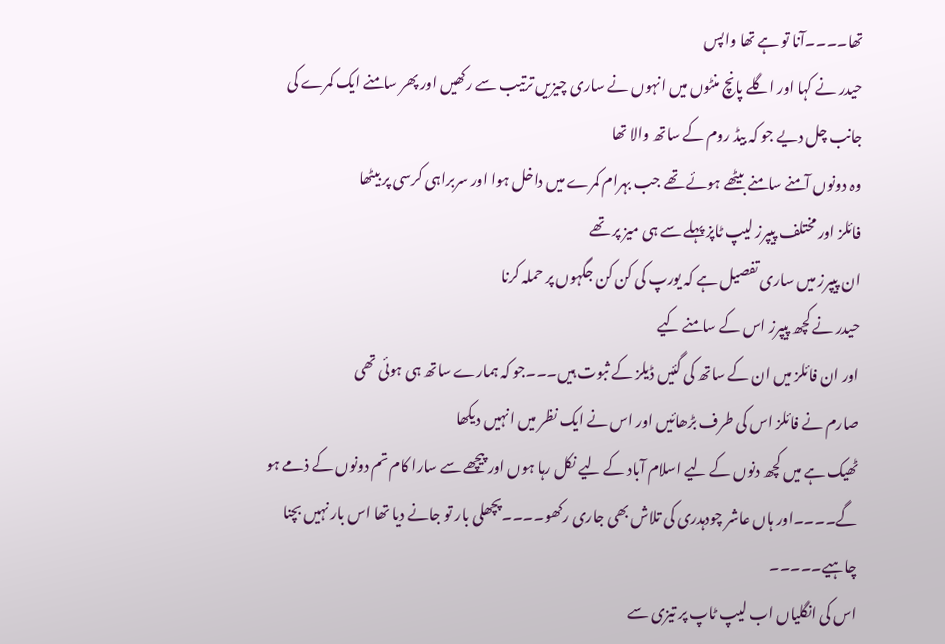تھا۔۔۔۔آنا تو ہے تھا واپس
حیدر نے کہا اور اگلے پانچ منٹوں میں انہوں نے ساری چیزیں ترتیب سے رکھیں اور پھر سامنے ایک کمرے کی جانب چل دیے جو کہ بیڈ روم کے ساتھ والا تھا
وہ دونوں آمنے سامنے بیٹھے ہوئے تھے جب بہرام کمرے میں داخل ہوا اور سربراہی کرسی پر بیٹھا
فائلز اور مختلف پیپرز لیپ ٹاپز پہلے سے ہی میز پر تھے
ان پیپرز میں ساری تفصیل ہے کہ یورپ کی کن کن جگہوں پر حملہ کرنا
حیدر نے کچھ پیپرز اس کے سامنے کیے
اور ان فائلز میں ان کے ساتھ کی گئیں ڈیلز کے ثبوت ہیں۔۔۔جو کہ ہمارے ساتھ ہی ہوئی تھی
صارم نے فائلز اس کی طرف بڑھائیں اور اس نے ایک نظر میں انہیں دیکھا
ٹھیک ہے میں کچھ دنوں کے لیے اسلام آباد کے لیے نکل رہا ہوں اور پیچھے سے سارا کام تم دونوں کے ذمے ہو گے۔۔۔۔اور ہاں عاشر چودہدری کی تلاش بھی جاری رکھو۔۔۔۔پچھلی بار تو جانے دیا تھا اس بار نہیں بچنا چاہیے۔۔۔۔۔
اس کی انگلیاں اب لیپ ٹاپ پر تیزی سے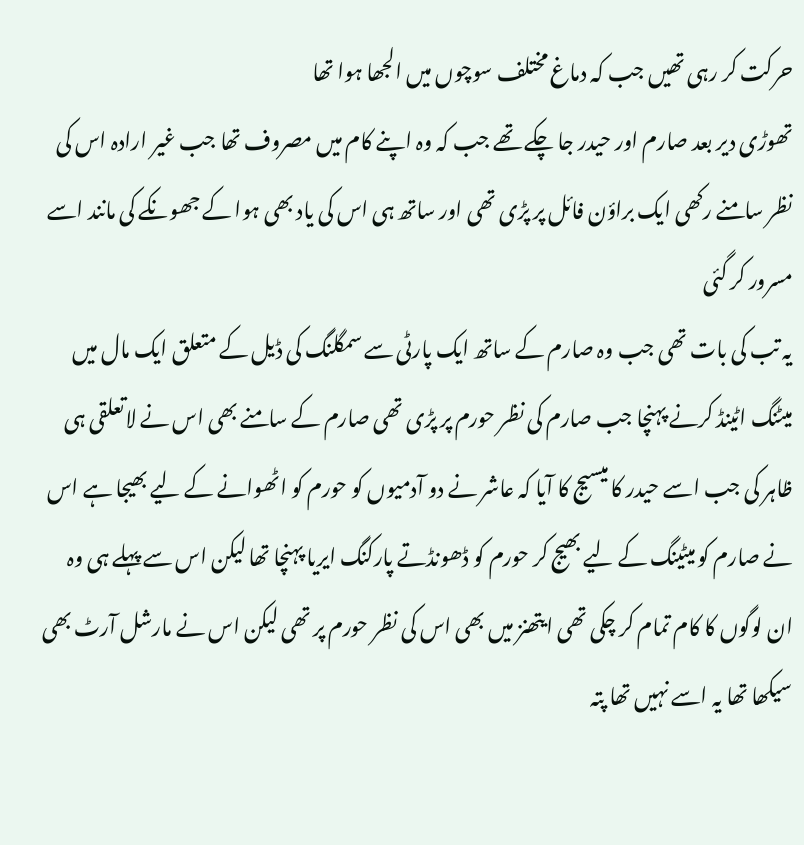حرکت کر رہی تھیں جب کہ دماغ مختلف سوچوں میں الجھا ہوا تھا
تھوڑی دیر بعد صارم اور حیدر جا چکے تھے جب کہ وہ اپنے کام میں مصروف تھا جب غیر ارادہ اس کی نظر سامنے رکھی ایک براؤن فائل پر پڑی تھی اور ساتھ ہی اس کی یاد بھی ہوا کے جھونکے کی مانند اسے مسرور کر گئی
یہ تب کی بات تھی جب وہ صارم کے ساتھ ایک پارٹی سے سمگلنگ کی ڈیل کے متعلق ایک مال میں میٹنگ اٹینڈ کرنے پہنچا جب صارم کی نظر حورم پر پڑی تھی صارم کے سامنے بھی اس نے لاتعلقی ہی ظاہر کی جب اسے حیدر کا میسیج کا آیا کہ عاشر نے دو آدمیوں کو حورم کو اٹھوانے کے لیے بھیجا ہے اس نے صارم کو میٹینگ کے لیے بھیج کر حورم کو ڈھونڈتے پارکنگ ایریا پہنچا تھا لیکن اس سے پہلے ہی وہ ان لوگوں کا کام تمام کر چکی تھی ایتھنز میں بھی اس کی نظر حورم پر تھی لیکن اس نے مارشل آرٹ بھی سیکھا تھا یہ اسے نہیں تھا پتہ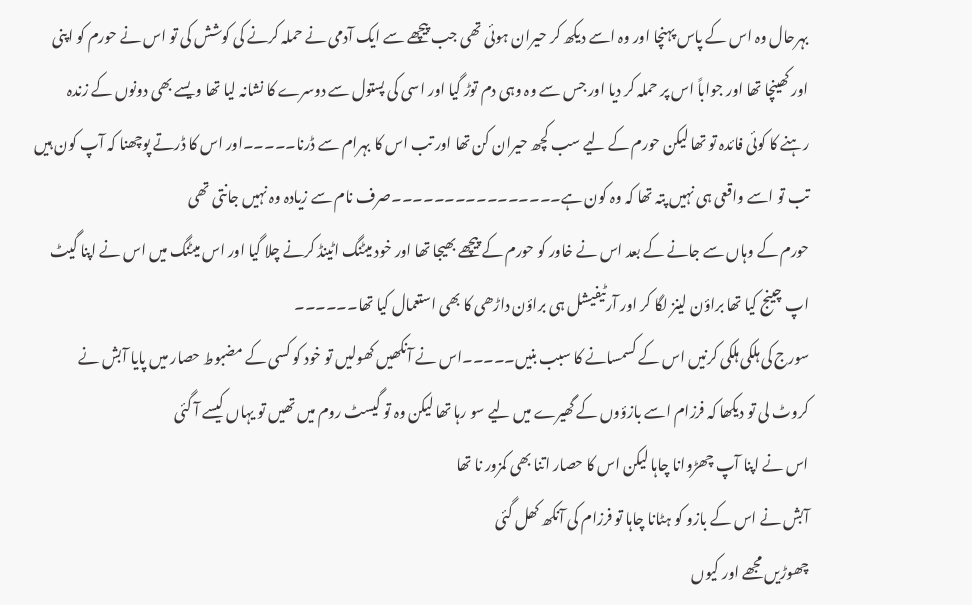بہرحال وہ اس کے پاس پہنچا اور وہ اسے دیکھ کر حیران ہوئی تھی جب پیچھے سے ایک آدمی نے حملہ کرنے کی کوشش کی تو اس نے حورم کو اپنی اور کھینچا تھا اور جواباً اس پر حملہ کر دیا اور جس سے وہ وہی دم توڑ گیا اور اسی کی پستول سے دوسرے کا نشانہ لیا تھا ویسے بھی دونوں کے زندہ رہنے کا کوئی فائدہ تو تھا لیکن حورم کے لیے سب کچھ حیران کن تھا اور تب اس کا بہرام سے ڈرنا۔۔۔۔۔اور اس کا ڈرتے پوچھنا کہ آپ کون ہیں تب تو اسے واقعی ہی نہیں پتہ تھا کہ وہ کون ہے۔۔۔۔۔۔۔۔۔۔۔۔۔۔۔۔صرف نام سے زیادہ وہ نہیں جانتی تھی
حورم کے وہاں سے جانے کے بعد اس نے خاور کو حورم کے پیچھے بھیجا تھا اور خود میٹنگ اٹینڈ کرنے چلا گیا اور اس میٹنگ میں اس نے اپنا گیٹ اپ چینج کیا تھا براؤن لینز لگا کر اور آرٹیفیشل ہی براؤن داڑھی کا بھی استعمال کیا تھا۔۔۔۔۔۔
سورج کی ہلکی ہلکی کرنیں اس کے کسمسانے کا سبب بنیں۔۔۔۔۔اس نے آنکھیں کھولیں تو خود کو کسی کے مضبوط حصار میں پایا آبش نے کروٹ لی تو دیکھا کہ فرزام اسے بازؤوں کے گھیرے میں لیے سو رہا تھا لیکن وہ تو گیسٹ روم میں تھیں تو یہاں کیسے آ گئی
اس نے اپنا آپ چھڑوانا چاہا لیکن اس کا حصار اتنا بھی کمزور نا تھا
آبش نے اس کے بازو کو ہٹانا چاہا تو فرزام کی آنکھ کھل گئی
چھوڑیں مجھے اور کیوں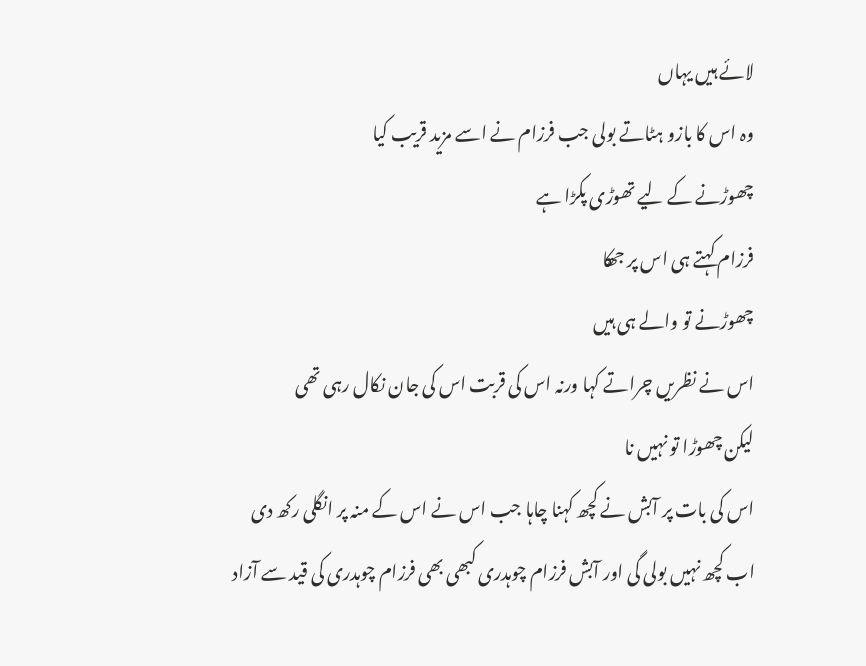لائے ہیں یہاں
وہ اس کا بازو ہٹاتے بولی جب فرزام نے اسے مزید قریب کیا
چھوڑنے کے لیے تھوڑی پکڑا ہے
فرزام کہتے ہی اس پر جھکا
چھوڑنے تو والے ہی ہیں
اس نے نظریں چراتے کہا ورنہ اس کی قربت اس کی جان نکال رہی تھی
لیکن چھوڑا تو نہیں نا
اس کی بات پر آبش نے کچھ کہنا چاہا جب اس نے اس کے منہ پر انگلی رکھ دی
اب کچھ نہیں بولی گی اور آبش فرزام چوہدری کبھی بھی فرزام چوہدری کی قید سے آزاد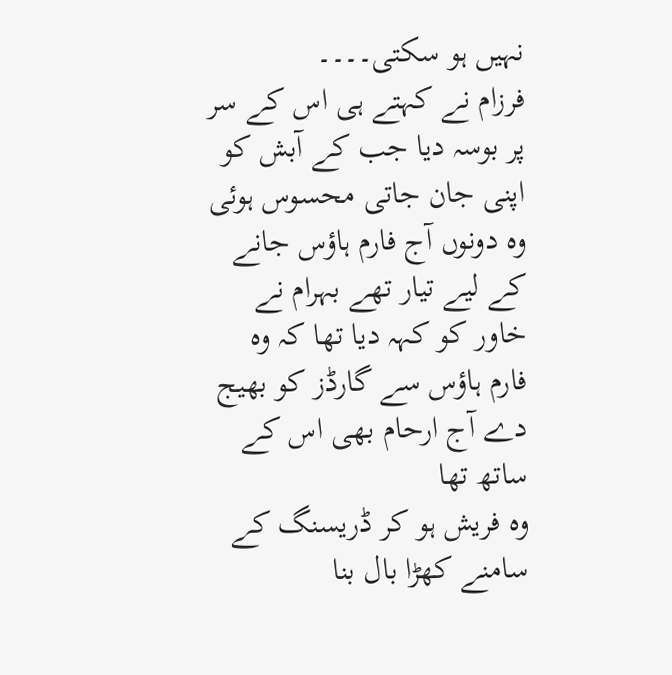نہیں ہو سکتی۔۔۔۔
فرزام نے کہتے ہی اس کے سر پر بوسہ دیا جب کے آبش کو اپنی جان جاتی محسوس ہوئی
وہ دونوں آج فارم ہاؤس جانے کے لیے تیار تھے بہرام نے خاور کو کہہ دیا تھا کہ وہ فارم ہاؤس سے گارڈز کو بھیج دے آج ارحام بھی اس کے ساتھ تھا
وہ فریش ہو کر ڈریسنگ کے سامنے کھڑا بال بنا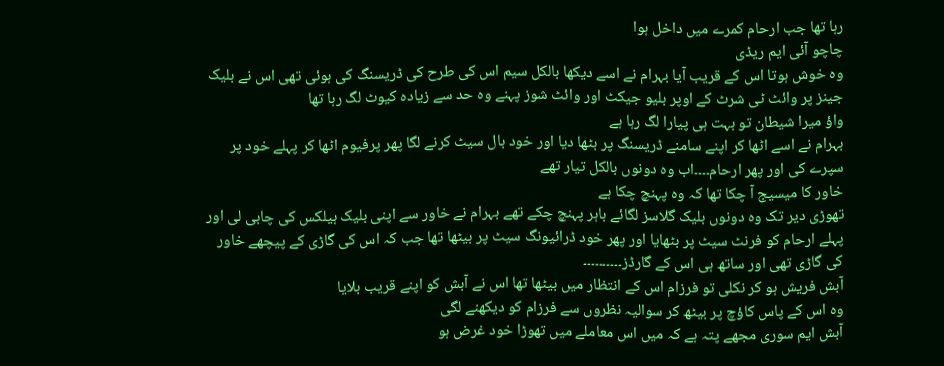رہا تھا جب ارحام کمرے میں داخل ہوا
چاچو آئی ایم ریڈی
وہ خوش ہوتا اس کے قریب آیا بہرام نے اسے دیکھا بالکل سیم اس کی طرح کی ڈریسنگ کی ہوئی تھی اس نے بلیک جینز پر وائٹ ٹی شرٹ کے اوپر بلیو جیکٹ اور وائٹ شوز پہنے وہ حد سے زیادہ کیوٹ لگ رہا تھا
واؤ میرا شیطان تو بہت ہی پیارا لگ رہا ہے
بہرام نے اسے اٹھا کر اپنے سامنے ڈریسنگ پر بٹھا دیا اور خود بال سیٹ کرنے لگا پھر پرفیوم اٹھا کر پہلے خود پر سپرے کی اور پھر ارحام۔۔۔۔اب وہ دونوں بالکل تیار تھے
خاور کا میسیج آ چکا تھا کہ وہ پہنچ چکا ہے
تھوڑی دیر تک وہ دونوں بلیک گلاسز لگائے باہر پہنچ چکے تھے بہرام نے خاور سے اپنی بلیک ہیلکس کی چابی لی اور پہلے ارحام کو فرنٹ سیٹ پر بٹھایا اور پھر خود ڈرائیونگ سیٹ پر بیٹھا تھا جب کہ اس کی گاڑی کے پیچھے خاور کی گاڑی تھی اور ساتھ ہی اس کے گارڈز۔۔۔۔۔۔۔۔۔۔
آبش فریش ہو کر نکلی تو فرزام اس کے انتظار میں بیٹھا تھا اس نے آبش کو اپنے قریب بلایا
وہ اس کے پاس کاؤچ پر بیٹھ کر سوالیہ نظروں سے فرزام کو دیکھنے لگی
آبش ایم سوری مجھے پتہ ہے کہ میں اس معاملے میں تھوڑا خود غرض ہو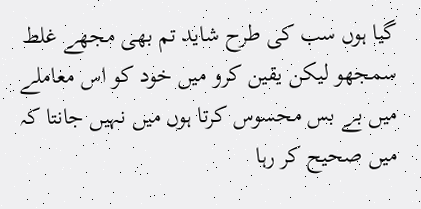گیا ہوں سب کی طرح شاید تم بھی مجھے غلط سمجھو لیکن یقین کرو میں خود کو اس معاملے میں بے بس محسوس کرتا ہوں میں نہیں جانتا کہ میں صحیح کر رہا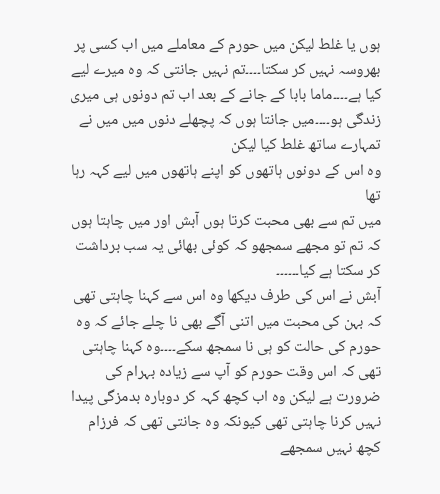ہوں یا غلط لیکن میں حورم کے معاملے میں اب کسی پر بھروسہ نہیں کر سکتا۔۔۔۔تم نہیں جانتی کہ وہ میرے لیے کیا ہے۔۔۔۔ماما بابا کے جانے کے بعد اب تم دونوں ہی میری زندگی ہو۔۔۔۔میں جانتا ہوں کہ پچھلے دنوں میں میں نے تمہارے ساتھ غلط کیا لیکن
وہ اس کے دونوں ہاتھوں کو اپنے ہاتھوں میں لیے کہہ رہا تھا
میں تم سے بھی محبت کرتا ہوں آبش اور میں چاہتا ہوں کہ تم تو مجھے سمجھو کہ کوئی بھائی یہ سب برداشت کر سکتا ہے کیا۔۔۔۔۔۔
آبش نے اس کی طرف دیکھا وہ اس سے کہنا چاہتی تھی کہ بہن کی محبت میں اتنی آگے بھی نا چلے جائے کہ وہ حورم کی حالت کو ہی نا سمجھ سکے۔۔۔۔وہ کہنا چاہتی تھی کہ اس وقت حورم کو آپ سے زیادہ بہرام کی ضرورت ہے لیکن وہ اب کچھ کہہ کر دوبارہ بدمزگی پیدا نہیں کرنا چاہتی تھی کیونکہ وہ جانتی تھی کہ فرزام کچھ نہیں سمجھے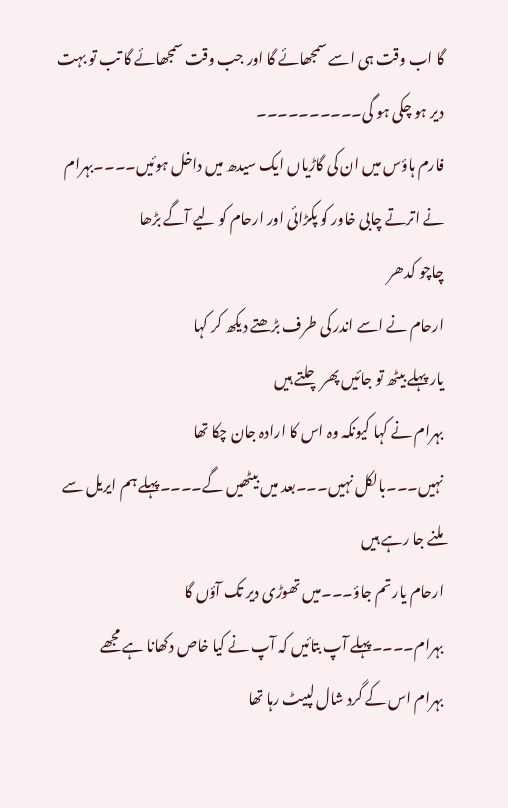گا اب وقت ہی اسے سمجھائے گا اور جب وقت سمجھائے گا تب تو بہت دیر ہو چکی ہو گی۔۔۔۔۔۔۔۔۔۔
فارم ہاؤس میں ان کی گاڑیاں ایک سیدھ میں داخل ہوئیں۔۔۔۔بہرام نے اترتے چابی خاور کو پکڑائی اور ارحام کو لیے آگے بڑھا
چاچو کدھر
ارحام نے اسے اندر کی طرف بڑھتے دیکھ کر کہا
یار پہلے بیٹھ تو جائیں پھر چلتے ہیں
بہرام نے کہا کیونکہ وہ اس کا ارادہ جان چکا تھا
نہیں۔۔۔بالکل نہیں۔۔۔بعد میں بیٹھیں گے۔۔۔۔پہلے ہم ایریل سے ملنے جا رہے ہیں
ارحام یار تم جاؤ۔۔۔میں تھوڑی دیر تک آؤں گا
بہرام۔۔۔۔پہلے آپ بتائیں کہ آپ نے کیا خاص دکھانا ہے مجھے
بہرام اس کے گرد شال لپیٹ رہا تھا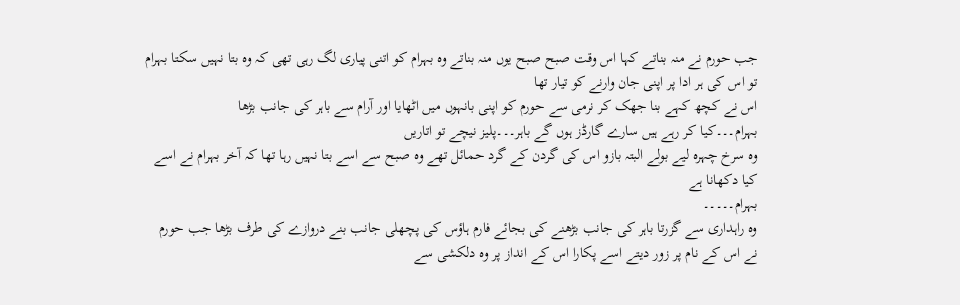جب حورم نے منہ بناتے کہا اس وقت صبح صبح یوں منہ بناتے وہ بہرام کو اتنی پیاری لگ رہی تھی کہ وہ بتا نہیں سکتا بہرام تو اس کی ہر ادا پر اپنی جان وارنے کو تیار تھا
اس نے کچھ کہے بنا جھک کر نرمی سے حورم کو اپنی بانہوں میں اٹھایا اور آرام سے باہر کی جانب بڑھا
بہرام۔۔۔کیا کر رہے ہیں سارے گارڈز ہوں گے باہر۔۔۔پلیز نیچے تو اتاریں
وہ سرخ چہرہ لیے بولے البتہ بازو اس کی گردن کے گرد حمائل تھے وہ صبح سے اسے بتا نہیں رہا تھا کہ آخر بہرام نے اسے کیا دکھانا ہے
بہرام۔۔۔۔۔
وہ راہداری سے گزرتا باہر کی جانب بڑھنے کی بجائے فارم ہاؤس کی پچھلی جانب بنے دروازے کی طرف بڑھا جب حورم نے اس کے نام پر زور دیتے اسے پکارا اس کے انداز پر وہ دلکشی سے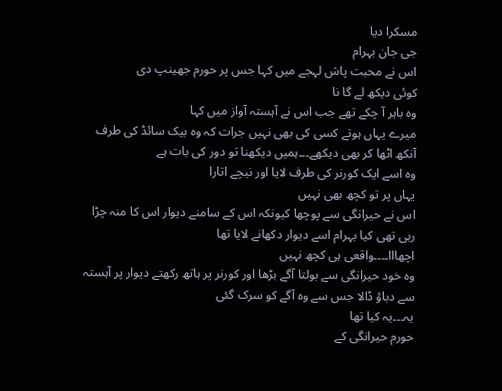مسکرا دیا
جی جان بہرام
اس نے محبت پاش لہجے میں کہا جس پر حورم جھینپ دی
کوئی دیکھ لے گا نا
وہ باہر آ چکے تھے جب اس نے آہستہ آواز میں کہا
میرے یہاں ہوتے کسی کی بھی نہیں جرات کہ وہ بیک سائڈ کی طرف آنکھ اٹھا کر بھی دیکھے۔۔۔ہمیں دیکھنا تو دور کی بات ہے
وہ اسے ایک کورنر کی طرف لایا اور نیچے اتارا
یہاں پر تو کچھ بھی نہیں
اس نے حیرانگی سے پوچھا کیونکہ اس کے سامنے دیوار اس کا منہ چڑا رہی تھی کیا بہرام اسے دیوار دکھانے لایا تھا
اچھااا۔۔۔۔واقعی ہی کچھ نہیں
وہ خود حیرانگی سے بولتا آگے بڑھا اور کورنر پر ہاتھ رکھتے دیوار پر آہستہ سے دباؤ ڈالا جس سے وہ آگے کو سرک گئی
یہ۔۔۔یہ کیا تھا
حورم حیرانگی کے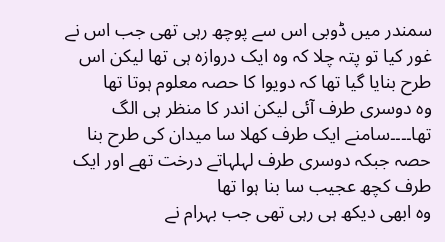سمندر میں ڈوبی اس سے پوچھ رہی تھی جب اس نے غور کیا تو پتہ چلا کہ وہ ایک دروازہ ہی تھا لیکن اس طرح بنایا گیا تھا کہ دویوا کا حصہ معلوم ہوتا تھا
وہ دوسری طرف آئی لیکن اندر کا منظر ہی الگ تھا۔۔۔۔سامنے ایک طرف کھلا سا میدان کی طرح بنا حصہ جبکہ دوسری طرف لہلہاتے درخت تھے اور ایک طرف کچھ عجیب سا بنا ہوا تھا
وہ ابھی دیکھ ہی رہی تھی جب بہرام نے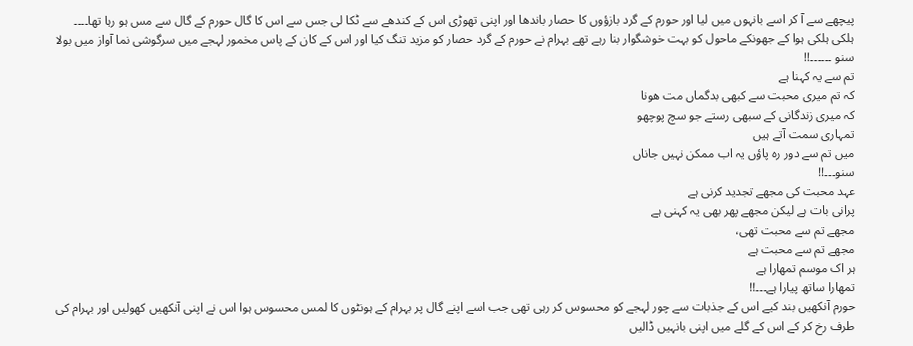پیچھے سے آ کر اسے بانہوں میں لیا اور حورم کے گرد بازؤوں کا حصار باندھا اور اپنی تھوڑی اس کے کندھے سے ٹکا لی جس سے اس کا گال حورم کے گال سے مس ہو رہا تھا۔۔۔۔
ہلکی ہلکی ہوا کے جھونکے ماحول کو بہت خوشگوار بنا رہے تھے بہرام نے حورم کے گرد حصار کو مزید تنگ کیا اور اس کے کان کے پاس مخمور لہجے میں سرگوشی نما آواز میں بولا
سنو ۔۔۔۔۔۔!!
تم سے یہ کہنا ہے
کہ تم میری محبت سے کبھی بدگماں مت ھونا
کہ میری زندگانی کے سبھی رستے جو سچ پوچھو
تمہاری سمت آتے ہیں
میں تم سے دور ره پاؤں یہ اب ممکن نہیں جاناں
سنو۔۔۔!!
عہد محبت کی مجھے تجدید کرنی ہے
پرانی بات ہے لیکن مجھے پھر بھی یہ کہنی ہے
مجھے تم سے محبت تھی،
مجھے تم سے محبت ہے
ہر اک موسم تمھارا ہے
تمھارا ساتھ پیارا ہے۔۔۔!!
حورم آنکھیں بند کیے اس کے جذبات سے چور لہجے کو محسوس کر رہی تھی جب اسے اپنے گال پر بہرام کے ہونٹوں کا لمس محسوس ہوا اس نے اپنی آنکھیں کھولیں اور بہرام کی طرف رخ کر کے اس کے گلے میں اپنی بانہیں ڈالیں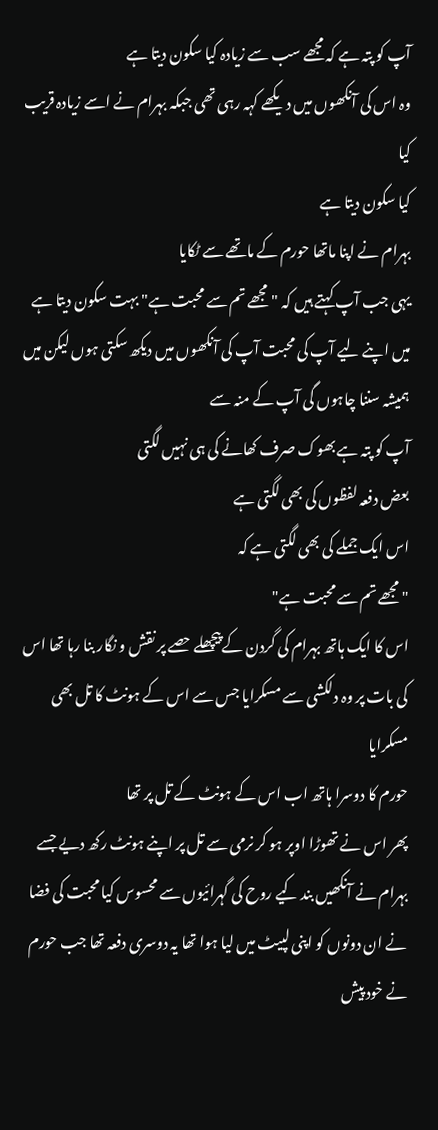آپ کو پتہ ہے کہ مجھے سب سے زیادہ کیا سکون دیتا ہے
وہ اس کی آنکھوں میں دیکھے کہہ رہی تھی جبکہ بہرام نے اسے زیادہ قریب کیا
کیا سکون دیتا ہے
بہرام نے اپنا ماتھا حورم کے ماتھے سے ٹکایا
یہی جب آپ کہتے ہیں کہ "مجھے تم سے محبت ہے" بہت سکون دیتا ہے میں اپنے لیے آپ کی محبت آپ کی آنکھوں میں دیکھ سکتی ہوں لیکن میں ہمیشہ سننا چاہوں گی آپ کے منہ سے
آپ کو پتہ ہے بھوک صرف کھانے کی ہی نہیں لگتی
بعض دفعہ لفظوں کی بھی لگتی ہے
اس ایک جملے کی بھی لگتی ہے کہ
"مجھے تم سے محبت ہے"
اس کا ایک ہاتھ بہرام کی گردن کے پیچھلے حصے پر نقش و نگار بنا رہا تھا اس کی بات پر وہ دلکشی سے مسکرایا جس سے اس کے ہونٹ کا تل بھی مسکرایا
حورم کا دوسرا ہاتھ اب اس کے ہونٹ کے تل پر تھا
پھر اس نے تھوڑا اوپر ہو کر نرمی سے تل پر اپنے ہونٹ رکھ دیے جسے بہرام نے آنکھیں بند کیے روح کی گہرائیوں سے محسوس کیا محبت کی فضا نے ان دونوں کو اپنی لپیٹ میں لیا ہوا تھا یہ دوسری دفعہ تھا جب حورم نے خود پیش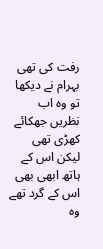رفت کی تھی
بہرام نے دیکھا تو وہ اب نظریں جھکائے کھڑی تھی لیکن اس کے ہاتھ ابھی بھی اس کے گرد تھے وہ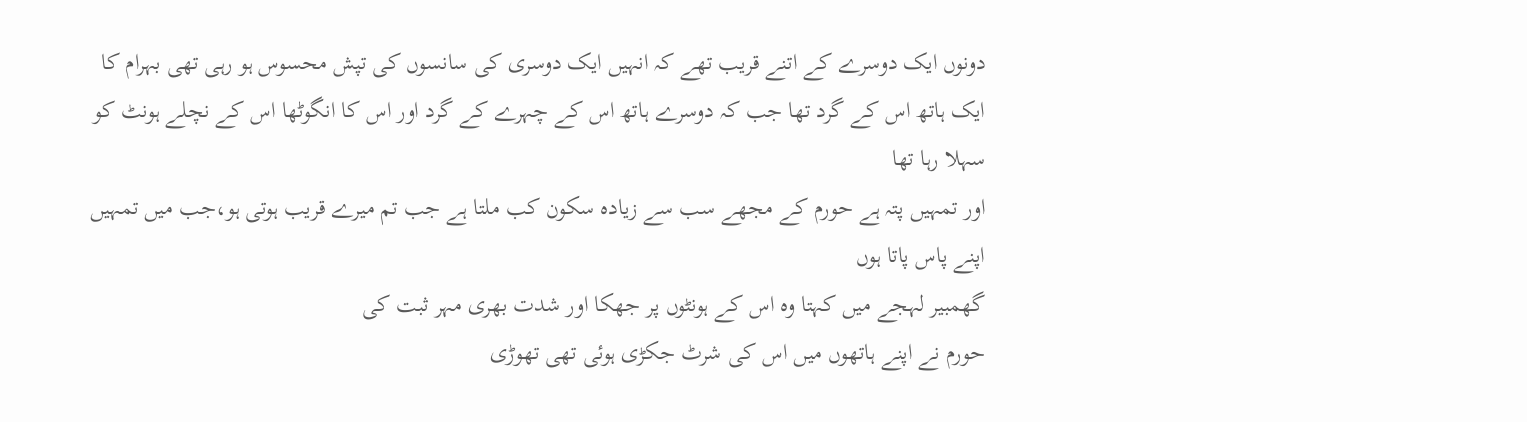دونوں ایک دوسرے کے اتنے قریب تھے کہ انہیں ایک دوسری کی سانسوں کی تپش محسوس ہو رہی تھی بہرام کا ایک ہاتھ اس کے گرد تھا جب کہ دوسرے ہاتھ اس کے چہرے کے گرد اور اس کا انگوٹھا اس کے نچلے ہونٹ کو سہلا رہا تھا
اور تمہیں پتہ ہے حورم کے مجھے سب سے زیادہ سکون کب ملتا ہے جب تم میرے قریب ہوتی ہو،جب میں تمہیں اپنے پاس پاتا ہوں
گھمبیر لہجے میں کہتا وہ اس کے ہونٹوں پر جھکا اور شدت بھری مہر ثبت کی
حورم نے اپنے ہاتھوں میں اس کی شرٹ جکڑی ہوئی تھی تھوڑی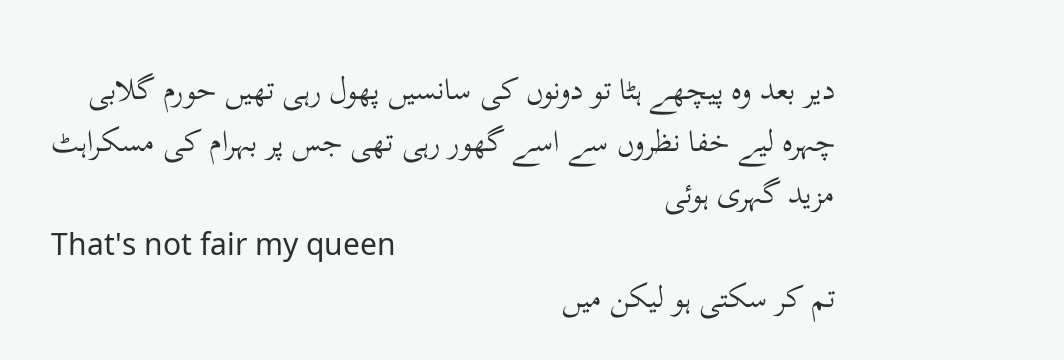دیر بعد وہ پیچھے ہٹا تو دونوں کی سانسیں پھول رہی تھیں حورم گلابی چہرہ لیے خفا نظروں سے اسے گھور رہی تھی جس پر بہرام کی مسکراہٹ مزید گہری ہوئی
That's not fair my queen
تم کر سکتی ہو لیکن میں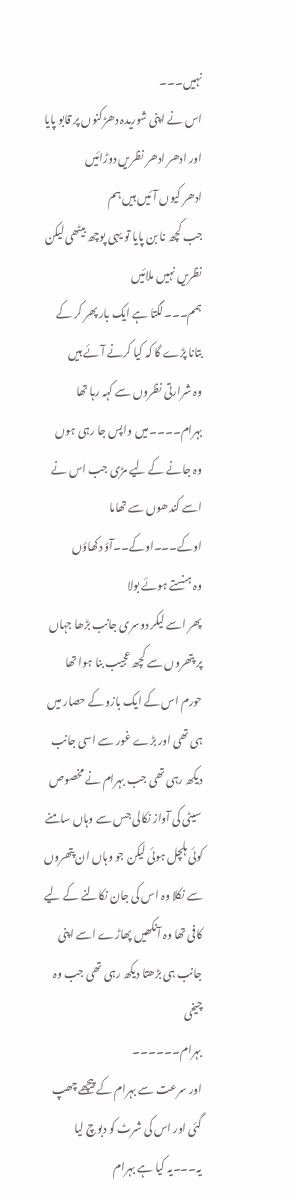نہیں۔۔۔
اس نے اپنی شوریدہ دھڑکنوں پر قابو پایا اور ادھر ادھر نظریں دوڑائیں
ادھر کیوں آئیں ہیں ہم
جب کچھ نا بن پایا تو یہی پوچھ بیٹھی لیکن نظریں نہیں ملائیں
ہمم۔۔۔لگتا ہے ایک بار پھر کر کے بتانا پڑے گا کہ کیا کرنے آئے ہیں
وہ شرارتی نظروں سے کہہ رہا تھا
بہرام۔۔۔۔میں واپس جا رہی ہوں
وہ جانے کے لیے مڑی جب اس نے اسے کندھوں سے تھاما
اوکے۔۔۔اوکے۔۔آؤ دکھاؤں
وہ ہنستے ہوئے بولا
پھر اسے لیکر دوسری جانب بڑھا جہاں پر پتھروں سے کچھ عجیب بنا ہوا تھا حورم اس کے ایک بازو کے حصار میں ہی تھی اور بڑے غور سے اسی جانب دیکھ رہی تھی جب بہرام نے مخصوص سیٹی کی آواز نکالی جس سے وہاں سامنے کوئی ہلچل ہوئی لیکن جو وہاں ان پتھروں سے نکلا وہ اس کی جان نکالنے کے لیے کافی تھا وہ آنکھیں پھاڑے اسے اپنی جانب ہی بڑھتا دیکھ رہی تھی جب وہ چیخی
بہرام۔۔۔۔۔۔
اور سرعت سے بہرام کے پیچھے چھپ گئی اور اس کی شرٹ کو دبوچ لیا
یہ۔۔۔یہ کیا ہے بہرام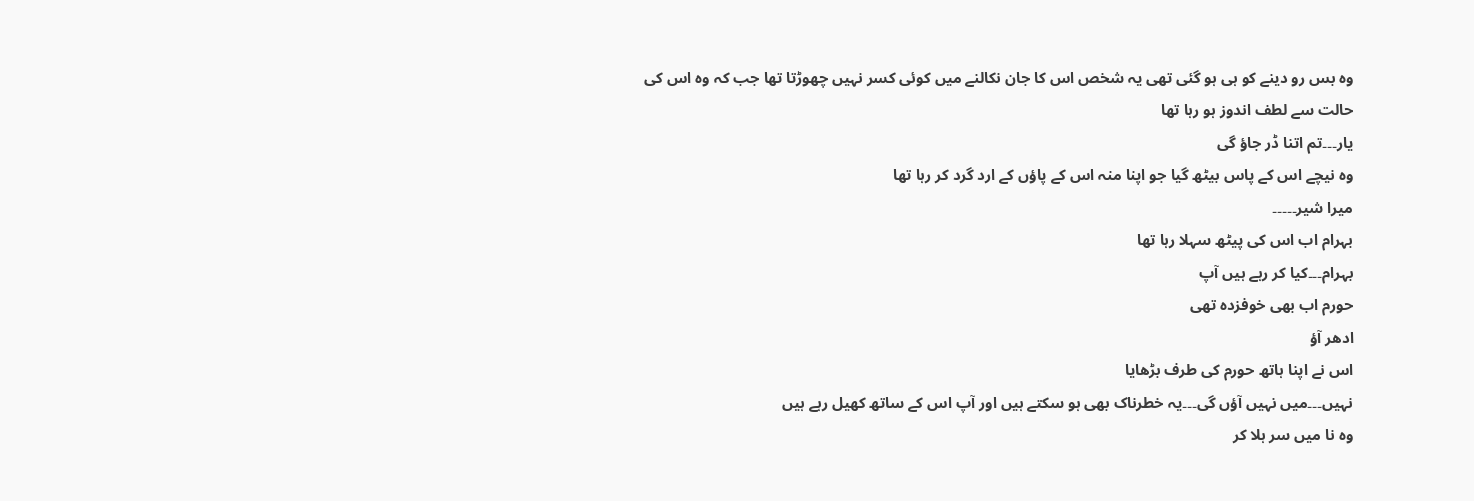وہ بس رو دینے کو ہی ہو گئی تھی یہ شخص اس کا جان نکالنے میں کوئی کسر نہیں چھوڑتا تھا جب کہ وہ اس کی حالت سے لطف اندوز ہو رہا تھا
یار۔۔۔تم اتنا ڈر جاؤ گی
وہ نیچے اس کے پاس بیٹھ گیا جو اپنا منہ اس کے پاؤں کے ارد گرد کر رہا تھا
میرا شیر۔۔۔۔۔
بہرام اب اس کی پیٹھ سہلا رہا تھا
بہرام۔۔۔کیا کر رہے ہیں آپ
حورم اب بھی خوفزدہ تھی
ادھر آؤ
اس نے اپنا ہاتھ حورم کی طرف بڑھایا
نہیں۔۔۔میں نہیں آؤں گی۔۔۔یہ خطرناک بھی ہو سکتے ہیں اور آپ اس کے ساتھ کھیل رہے ہیں
وہ نا میں سر ہلا کر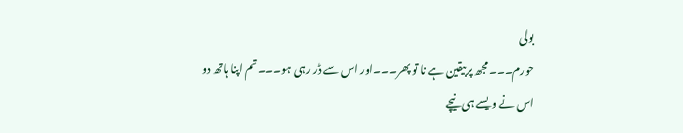بولی
حورم۔۔۔مجھ پربیقین ہے نا تو پھر۔۔۔اور اس سے ڈر رہی ہو۔۔۔تم اپنا ہاتھ دو
اس نے ویسے ہی نیچے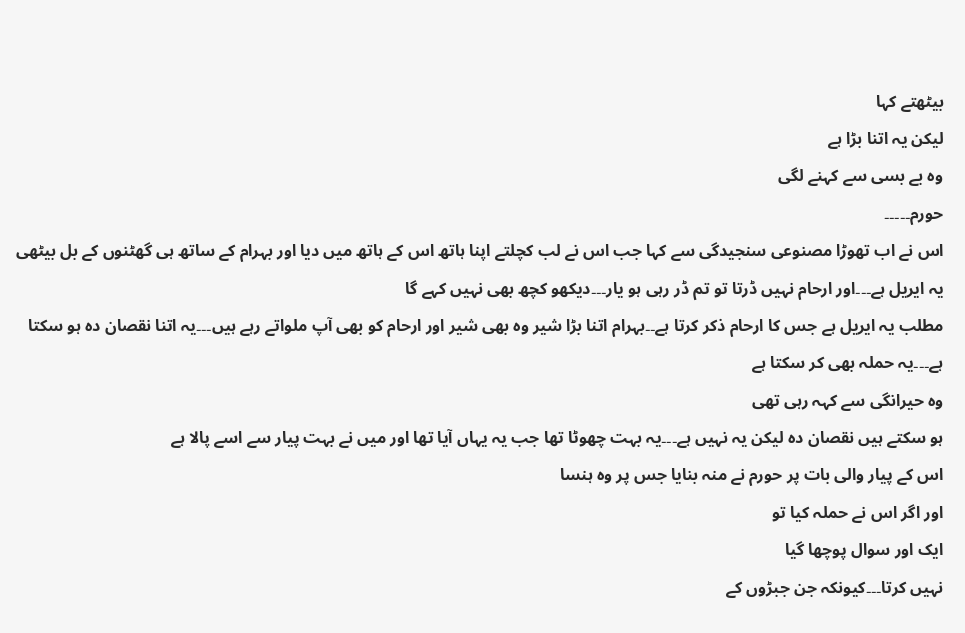بیٹھتے کہا
لیکن یہ اتنا بڑا ہے
وہ بے بسی سے کہنے لگی
حورم۔۔۔۔۔
اس نے اب تھوڑا مصنوعی سنجیدگی سے کہا جب اس نے لب کچلتے اپنا ہاتھ اس کے ہاتھ میں دیا اور بہرام کے ساتھ ہی گھٹنوں کے بل بیٹھی
یہ ایریل ہے۔۔۔اور ارحام نہیں ڈرتا تو تم ڈر رہی ہو یار۔۔۔دیکھو کچھ بھی نہیں کہے گا
مطلب یہ ایریل ہے جس کا ارحام ذکر کرتا ہے۔۔بہرام اتنا بڑا شیر وہ بھی شیر اور ارحام کو بھی آپ ملواتے رہے ہیں۔۔۔یہ اتنا نقصان دہ ہو سکتا ہے۔۔۔یہ حملہ بھی کر سکتا ہے
وہ حیرانگی سے کہہ رہی تھی
ہو سکتے ہیں نقصان دہ لیکن یہ نہیں ہے۔۔۔یہ بہت چھوٹا تھا جب یہ یہاں آیا تھا اور میں نے بہت پیار سے اسے پالا ہے
اس کے پیار والی بات پر حورم نے منہ بنایا جس پر وہ ہنسا
اور اگر اس نے حملہ کیا تو
ایک اور سوال پوچھا گیا
نہیں کرتا۔۔۔کیونکہ جن جبڑوں کے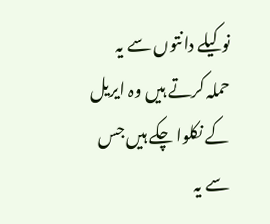نوکیلے دانتوں سے یہ حملہ کرتے ہیں وہ ایریل کے نکلوا چکے ہیں جس سے یہ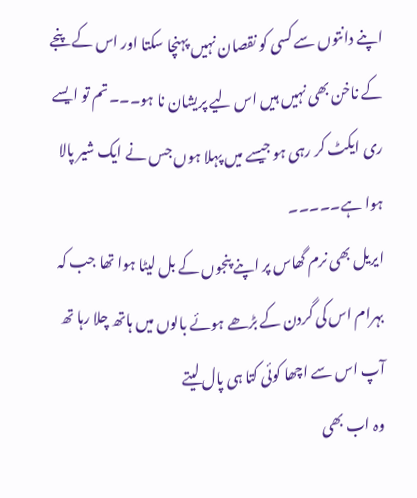اپنے دانتوں سے کسی کو نقصان نہیں پہنچا سکتا اور اس کے پنجے کے ناخن بھی نہیں ہیں اس لیے پریشان نا ہو۔۔۔تم تو ایسے ری ایکٹ کر رہی ہو جیسے میں پہلا ہوں جس نے ایک شیر پالا ہوا ہے۔۔۔۔۔
ایریل بھی نرم گھاس پر اپنے پنجوں کے بل لیٹا ہوا تھا جب کہ بہرام اس کی گردن کے بڑھے ہوئے بالوں میں ہاتھ چلا رہا تھ
آپ اس سے اچھا کوئی کتا ہی پال لیتے
وہ اب بھی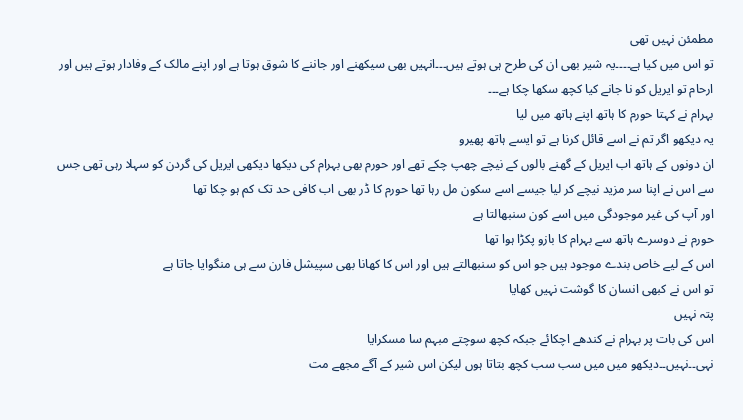مطمئن نہیں تھی
تو اس میں کیا ہے۔۔۔۔یہ شیر بھی ان کی طرح ہی ہوتے ہیں۔۔۔انہیں بھی سیکھنے اور جاننے کا شوق ہوتا ہے اور اپنے مالک کے وفادار ہوتے ہیں اور ارحام تو ایریل کو نا جانے کیا کچھ سکھا چکا ہے۔۔۔
بہرام نے کہتا حورم کا ہاتھ اپنے ہاتھ میں لیا
یہ دیکھو اگر تم نے اسے قائل کرنا ہے تو ایسے ہاتھ پھیرو
ان دونوں کے ہاتھ اب ایریل کے گھنے بالوں کے نیچے چھپ چکے تھے اور حورم بھی بہرام کی دیکھا دیکھی ایریل کی گردن کو سہلا رہی تھی جس سے اس نے اپنا سر مزید نیچے کر لیا جیسے اسے سکون مل رہا تھا حورم کا ڈر بھی اب کافی حد تک کم ہو چکا تھا
اور آپ کی غیر موجودگی میں اسے کون سنبھالتا ہے
حورم نے دوسرے ہاتھ سے بہرام کا بازو پکڑا ہوا تھا
اس کے لیے خاص بندے موجود ہیں جو اس کو سنبھالتے ہیں اور اس کا کھانا بھی سپیشل فارن سے ہی منگوایا جاتا ہے
تو اس نے کبھی انسان کا گوشت نہیں کھایا
پتہ نہیں
اس کی بات پر بہرام نے کندھے اچکائے جبکہ کچھ سوچتے مبہم سا مسکرایا
نہی۔۔نہیں۔۔دیکھو میں میں سب سب کچھ بتاتا ہوں لیکن اس شیر کے آگے مجھے مت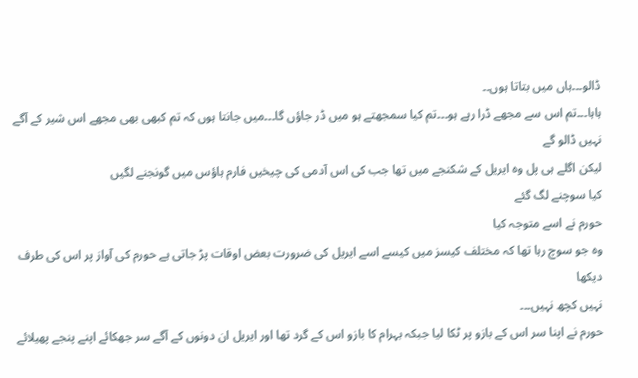ڈالو۔۔۔ہاں میں بتاتا ہوں۔۔
ہاہا۔۔۔تم اس سے مجھے ڈرا رہے ہو۔۔۔تم کیا سمجھتے ہو میں ڈر جاؤں گا۔۔۔میں جانتا ہوں کہ تم کبھی بھی مجھے اس شیر کے آگے نہیں ڈالو گے
لیکن اگلے ہی پل وہ ایریل کے شکنجے میں تھا جب کی اس آدمی کی چیخیں فارم ہاؤس میں گونجنے لگیں
کیا سوچنے لگ گئے
حورم نے اسے متوجہ کیا
وہ جو سوچ رہا تھا کہ مختلف کیسز میں کیسے اسے ایریل کی ضرورت بعض اوقات پڑ جاتی ہے حورم کی آواز پر اس کی طرف دیکھا
نہیں کچھ نہیں۔۔۔
حورم نے اپنا سر اس کے بازو پر ٹکا لیا جبکہ بہرام کا بازو اس کے گرد تھا اور ایریل ان دونوں کے آگے سر جھکائے اپنے پنجے پھیلائے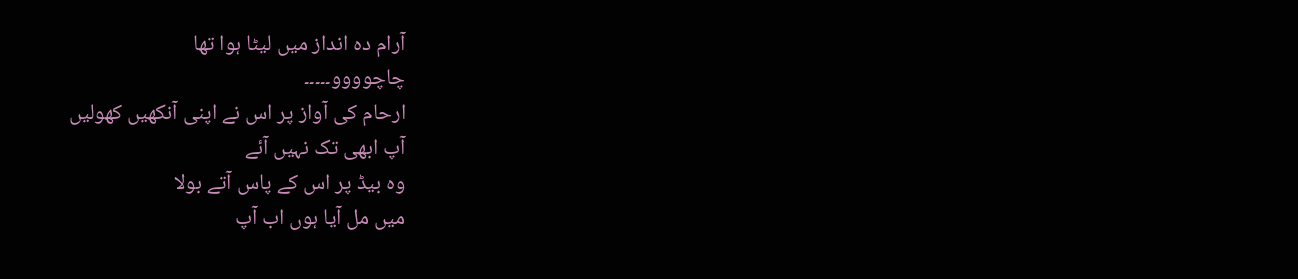آرام دہ انداز میں لیٹا ہوا تھا
چاچوووو۔۔۔۔۔
ارحام کی آواز پر اس نے اپنی آنکھیں کھولیں
آپ ابھی تک نہیں آئے
وہ بیڈ پر اس کے پاس آتے بولا
میں مل آیا ہوں اب آپ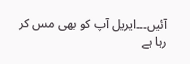آئیں۔۔۔ایریل آپ کو بھی مس کر رہا ہے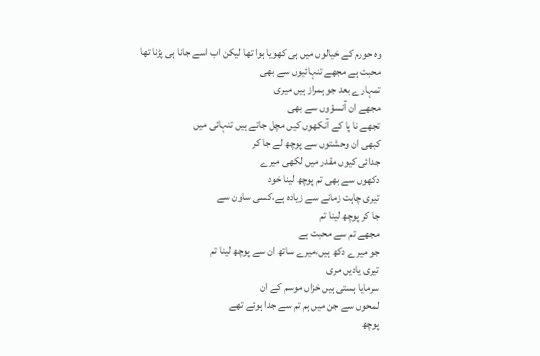وہ حورم کے خیالوں میں ہی کھویا ہوا تھا لیکن اب اسے جانا ہی پڑنا تھا
محبت ہے مجھے تنہائیوں سے بھی
تمہارے بعد جو ہمراز ہیں میری
مجھے ان آنسؤوں سے بھی
تجھے نا پا کے آنکھوں کیں مچل جاتے ہیں تنہائی میں
کبھی ان وحشتوں سے پوچھ لے جا کر
جدائی کیوں مقدر میں لکھی میرے
دکھوں سے بھی تم پوچھ لینا خود
تیری چاہت زمانے سے زیادہ ہے،کسی ساون سے
جا کر پوچھ لینا تم
مجھے تم سے محبت ہے
جو میرے دکھ ہیں،میرے ساتھ ان سے پوچھ لینا تم
تیری یادیں مری
سرمایا ہستی ہیں خزاں موسم کے ان
لمحوں سے جن میں ہم تم سے جدا ہوئے تھے
پوچھ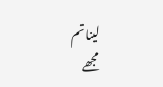لینا تم
مجھے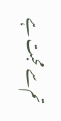تم سے محبت ہے